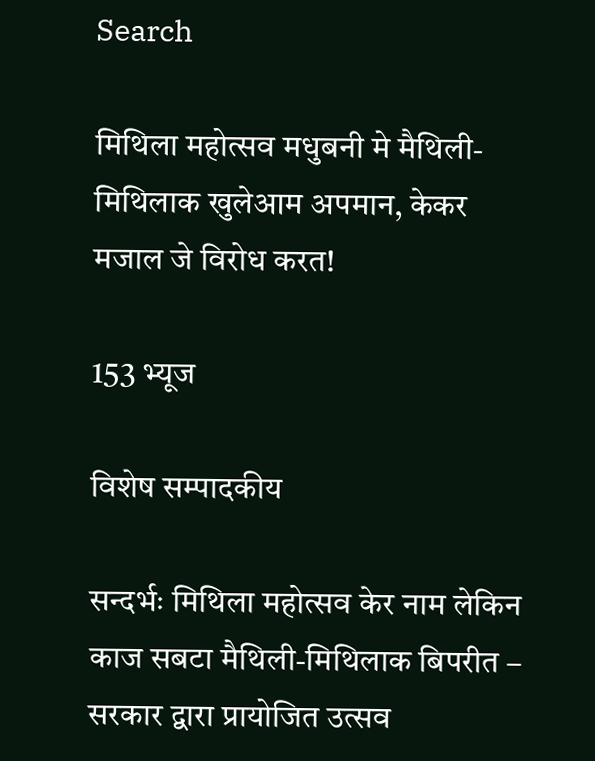Search

मिथिला महोत्सव मधुबनी मे मैथिली-मिथिलाक खुलेआम अपमान, केकर मजाल जे विरोध करत!

153 भ्यूज

विशेष सम्पादकीय

सन्दर्भः मिथिला महोत्सव केर नाम लेकिन काज सबटा मैथिली-मिथिलाक बिपरीत – सरकार द्वारा प्रायोजित उत्सव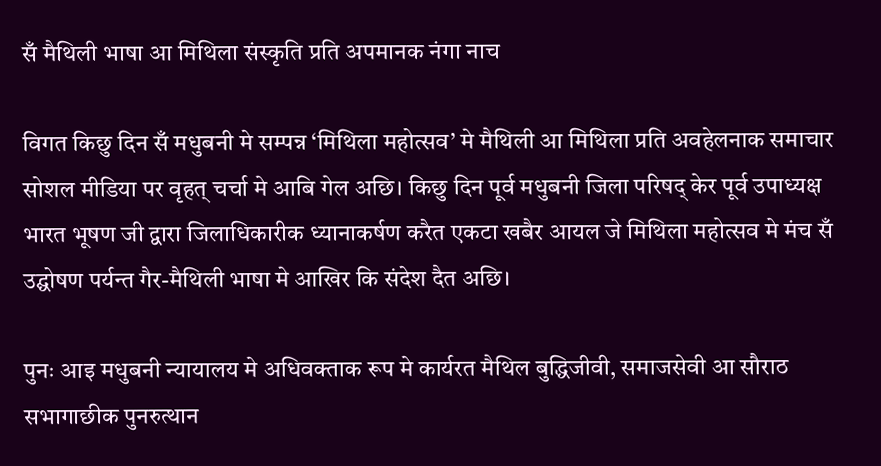सँ मैथिली भाषा आ मिथिला संस्कृति प्रति अपमानक नंगा नाच

विगत किछु दिन सँ मधुबनी मे सम्पन्न ‘मिथिला महोत्सव’ मे मैथिली आ मिथिला प्रति अवहेलनाक समाचार सोशल मीडिया पर वृहत् चर्चा मे आबि गेल अछि। किछु दिन पूर्व मधुबनी जिला परिषद् केर पूर्व उपाध्यक्ष भारत भूषण जी द्वारा जिलाधिकारीक ध्यानाकर्षण करैत एकटा खबैर आयल जे मिथिला महोत्सव मे मंच सँ उद्घोषण पर्यन्त गैर-मैथिली भाषा मे आखिर कि संदेश दैत अछि।

पुनः आइ मधुबनी न्यायालय मे अधिवक्ताक रूप मे कार्यरत मैथिल बुद्धिजीवी, समाजसेवी आ सौराठ सभागाछीक पुनरुत्थान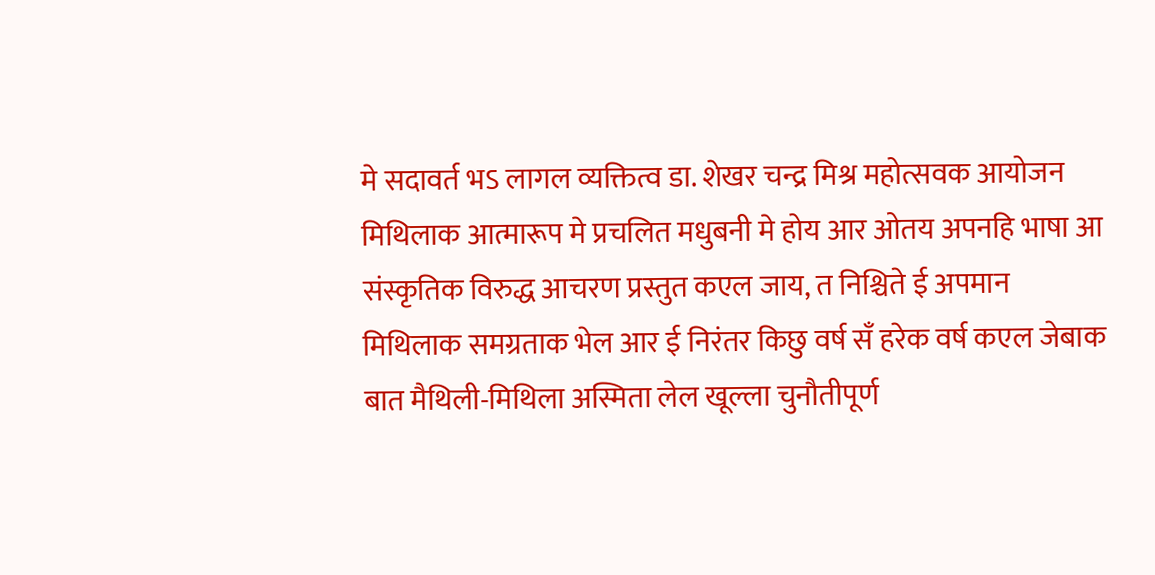मे सदावर्त भऽ लागल व्यक्तित्व डा. शेखर चन्द्र मिश्र महोत्सवक आयोजन मिथिलाक आत्मारूप मे प्रचलित मधुबनी मे होय आर ओतय अपनहि भाषा आ संस्कृतिक विरुद्ध आचरण प्रस्तुत कएल जाय, त निश्चिते ई अपमान मिथिलाक समग्रताक भेल आर ई निरंतर किछु वर्ष सँ हरेक वर्ष कएल जेबाक बात मैथिली-मिथिला अस्मिता लेल खूल्ला चुनौतीपूर्ण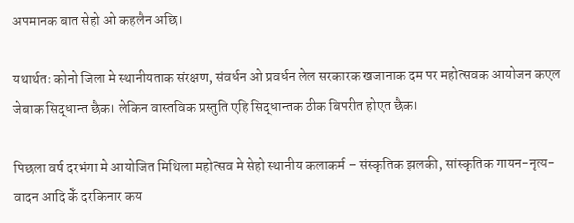अपमानक बात सेहो ओ कहलैन अछि।

यथार्थतः कोनो जिला मे स्थानीयताक संरक्षण, संवर्धन ओ प्रवर्धन लेल सरकारक खजानाक दम पर महोत्सवक आयोजन कएल जेबाक सिद्धान्त छैक। लेकिन वास्तविक प्रस्तुति एहि सिद्धान्तक ठीक बिपरीत होएत छैक।

पिछला वर्ष दरभंगा मे आयोजित मिथिला महोत्सव मे सेहो स्थानीय कलाकर्म – संस्कृतिक झलकी, सांस्कृतिक गायन-नृत्य-वादन आदि केँ दरकिनार कय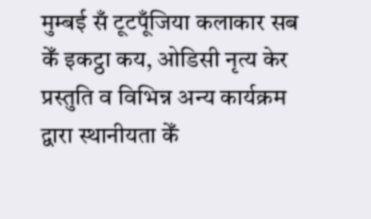मुम्बई सँ टूटपूँजिया कलाकार सब केँ इकट्ठा कय, ओडिसी नृत्य केर प्रस्तुति व विभिन्न अन्य कार्यक्रम द्वारा स्थानीयता केँ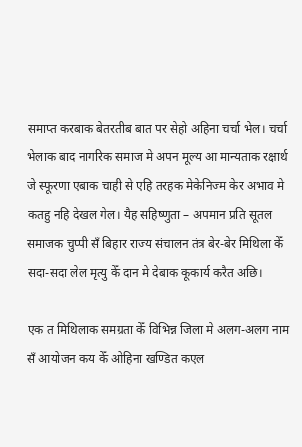समाप्त करबाक बेतरतीब बात पर सेहो अहिना चर्चा भेल। चर्चा भेलाक बाद नागरिक समाज मे अपन मूल्य आ मान्यताक रक्षार्थ जे स्फूरणा एबाक चाही से एहि तरहक मेकेनिज्म केर अभाव मे कतहु नहि देखल गेल। यैह सहिष्णुता – अपमान प्रति सूतल समाजक चुप्पी सँ बिहार राज्य संचालन तंत्र बेर-बेर मिथिला केँ सदा-सदा लेल मृत्यु केँ दान मे देबाक कूकार्य करैत अछि।

एक त मिथिलाक समग्रता केँ विभिन्न जिला मे अलग-अलग नाम सँ आयोजन कय केँ ओहिना खण्डित कएल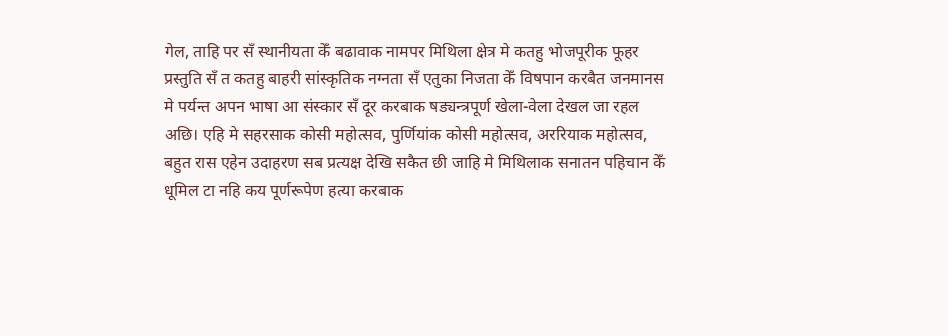गेल, ताहि पर सँ स्थानीयता केँ बढावाक नामपर मिथिला क्षेत्र मे कतहु भोजपूरीक फूहर प्रस्तुति सँ त कतहु बाहरी सांस्कृतिक नग्नता सँ एतुका निजता केँ विषपान करबैत जनमानस मे पर्यन्त अपन भाषा आ संस्कार सँ दूर करबाक षड्यन्त्रपूर्ण खेला-वेला देखल जा रहल अछि। एहि मे सहरसाक कोसी महोत्सव, पुर्णियांक कोसी महोत्सव, अररियाक महोत्सव, बहुत रास एहेन उदाहरण सब प्रत्यक्ष देखि सकैत छी जाहि मे मिथिलाक सनातन पहिचान केँ धूमिल टा नहि कय पूर्णरूपेण हत्या करबाक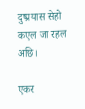दुष्प्रयास सेहो कएल जा रहल अछि।

एकर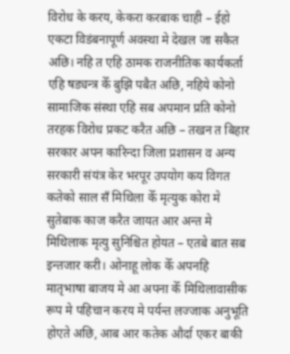विरोध के करय, केकरा करबाक चाही – ईहो एकटा विडंबनापूर्ण अवस्था मे देखल जा सकैत अछि। नहि त एहि ठामक राजनीतिक कार्यकर्ता एहि षड्यन्त्र केँ बुझि पबैत अछि, नहिये कोनो सामाजिक संस्था एहि सब अपमान प्रति कोनो तरहक विरोध प्रकट करैत अछि – तखन त बिहार सरकार अपन कारिन्दा जिला प्रशासन व अन्य सरकारी संयंत्र केर भरपूर उपयोग कय विगत कतेको साल सँ मिथिला केँ मृत्युक कोरा मे सुतेबाक काज करैत जायत आर अन्त मे मिथिलाक मृत्यु सुनिश्चित होयत – एतबे बात सब इन्तजार करी। ओनाहू लोक केँ अपनहि मातृभाषा बाजय मे आ अपना केँ मिथिलावासीक रूप मे पहिचान करय मे पर्यन्त लज्जाक अनुभूति होएते अछि, आब आर कतेक और्दा एकर बाकी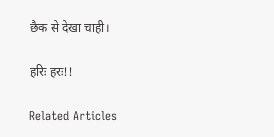छैक से देखा चाही।

हरिः हरः!!

Related Articles